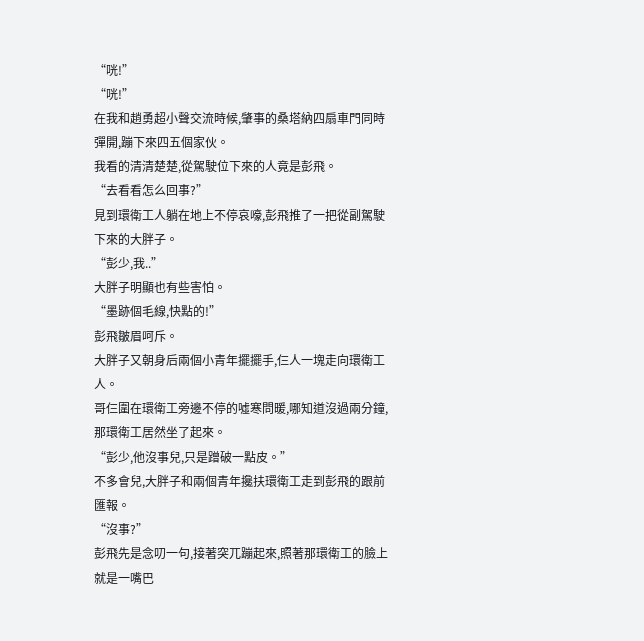“咣!”
“咣!”
在我和趙勇超小聲交流時候,肇事的桑塔納四扇車門同時彈開,蹦下來四五個家伙。
我看的清清楚楚,從駕駛位下來的人竟是彭飛。
“去看看怎么回事?”
見到環衛工人躺在地上不停哀嚎,彭飛推了一把從副駕駛下來的大胖子。
“彭少,我..”
大胖子明顯也有些害怕。
“墨跡個毛線,快點的!”
彭飛皺眉呵斥。
大胖子又朝身后兩個小青年擺擺手,仨人一塊走向環衛工人。
哥仨圍在環衛工旁邊不停的噓寒問暖,哪知道沒過兩分鐘,那環衛工居然坐了起來。
“彭少,他沒事兒,只是蹭破一點皮。”
不多會兒,大胖子和兩個青年攙扶環衛工走到彭飛的跟前匯報。
“沒事?”
彭飛先是念叨一句,接著突兀蹦起來,照著那環衛工的臉上就是一嘴巴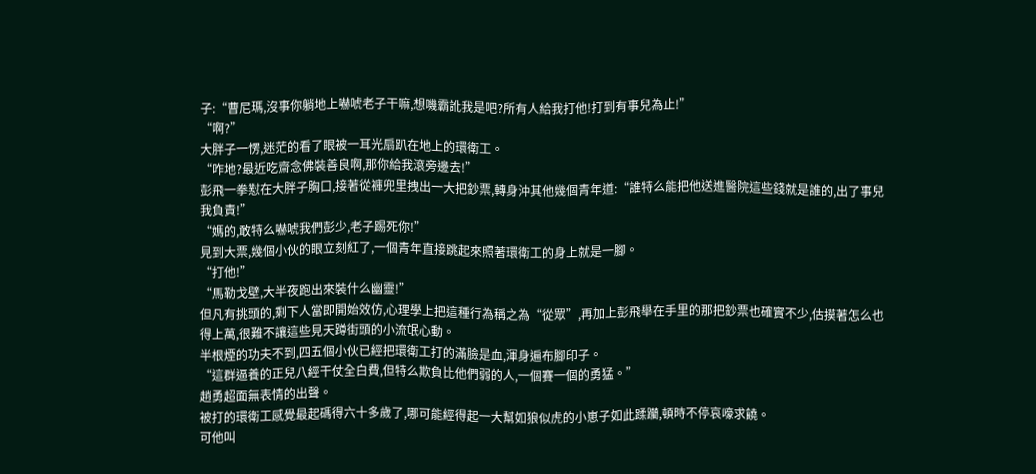子:“曹尼瑪,沒事你躺地上嚇唬老子干嘛,想嘰霸訛我是吧?所有人給我打他!打到有事兒為止!”
“啊?”
大胖子一愣,迷茫的看了眼被一耳光扇趴在地上的環衛工。
“咋地?最近吃齋念佛裝善良啊,那你給我滾旁邊去!”
彭飛一拳懟在大胖子胸口,接著從褲兜里拽出一大把鈔票,轉身沖其他幾個青年道:“誰特么能把他送進醫院這些錢就是誰的,出了事兒我負責!”
“媽的,敢特么嚇唬我們彭少,老子踢死你!”
見到大票,幾個小伙的眼立刻紅了,一個青年直接跳起來照著環衛工的身上就是一腳。
“打他!”
“馬勒戈壁,大半夜跑出來裝什么幽靈!”
但凡有挑頭的,剩下人當即開始效仿,心理學上把這種行為稱之為“從眾”,再加上彭飛舉在手里的那把鈔票也確實不少,估摸著怎么也得上萬,很難不讓這些見天蹲街頭的小流氓心動。
半根煙的功夫不到,四五個小伙已經把環衛工打的滿臉是血,渾身遍布腳印子。
“這群逼養的正兒八經干仗全白費,但特么欺負比他們弱的人,一個賽一個的勇猛。”
趙勇超面無表情的出聲。
被打的環衛工感覺最起碼得六十多歲了,哪可能經得起一大幫如狼似虎的小崽子如此蹂躪,頓時不停哀嚎求饒。
可他叫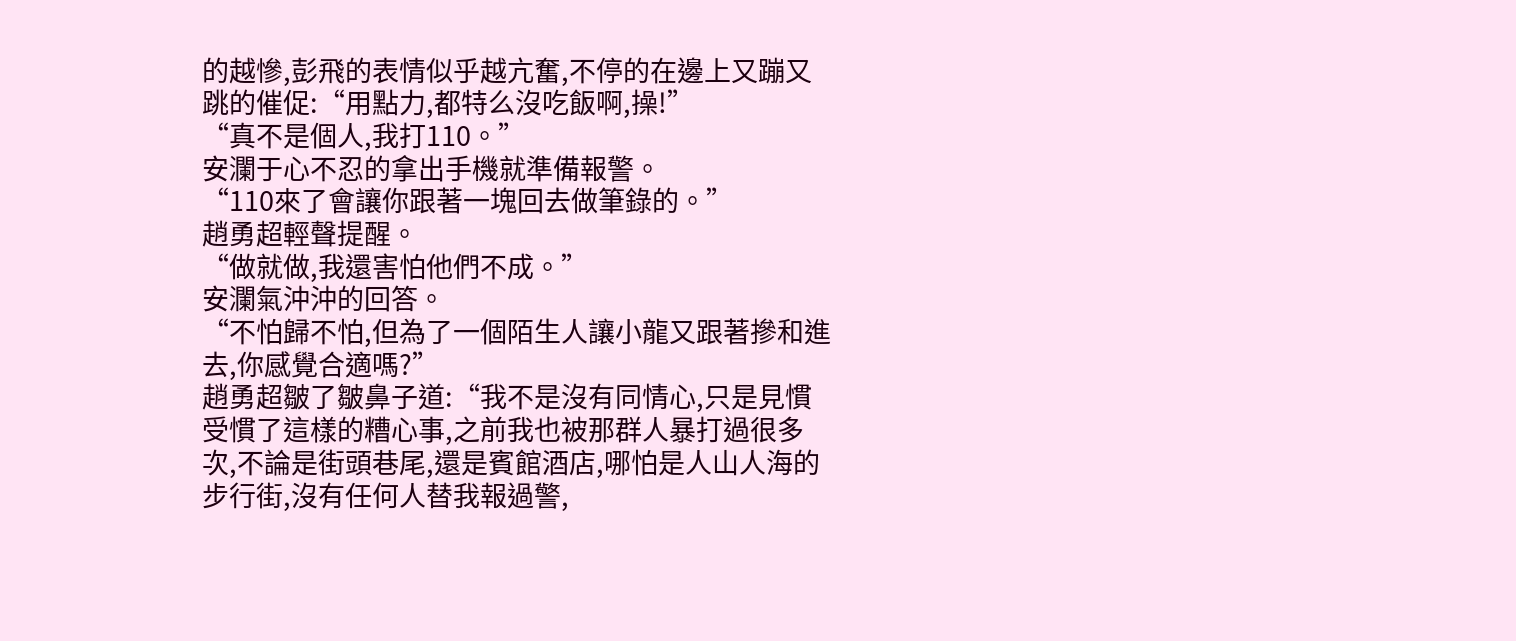的越慘,彭飛的表情似乎越亢奮,不停的在邊上又蹦又跳的催促:“用點力,都特么沒吃飯啊,操!”
“真不是個人,我打110。”
安瀾于心不忍的拿出手機就準備報警。
“110來了會讓你跟著一塊回去做筆錄的。”
趙勇超輕聲提醒。
“做就做,我還害怕他們不成。”
安瀾氣沖沖的回答。
“不怕歸不怕,但為了一個陌生人讓小龍又跟著摻和進去,你感覺合適嗎?”
趙勇超皺了皺鼻子道:“我不是沒有同情心,只是見慣受慣了這樣的糟心事,之前我也被那群人暴打過很多次,不論是街頭巷尾,還是賓館酒店,哪怕是人山人海的步行街,沒有任何人替我報過警,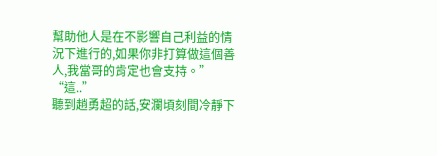幫助他人是在不影響自己利益的情況下進行的,如果你非打算做這個善人,我當哥的肯定也會支持。”
“這..”
聽到趙勇超的話,安瀾頃刻間冷靜下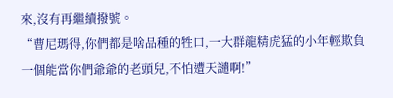來,沒有再繼續撥號。
“曹尼瑪得,你們都是啥品種的牲口,一大群龍精虎猛的小年輕欺負一個能當你們爺爺的老頭兒,不怕遭天譴啊!”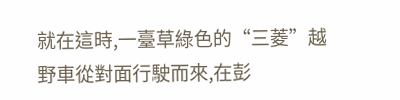就在這時,一臺草綠色的“三菱”越野車從對面行駛而來,在彭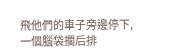飛他們的車子旁邊停下,一個腦袋擱后排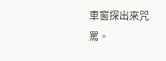車窗探出來咒罵。